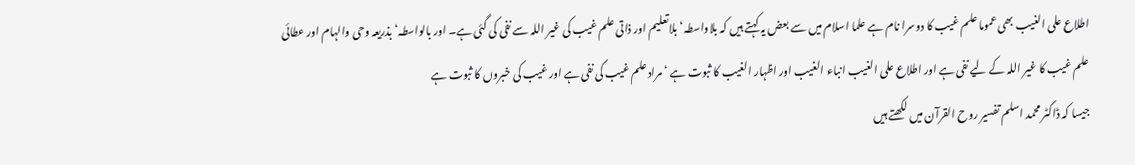اطلاع علی الغیب بھی عموما علم غیب کا دوسرا نام ہے علما اسلام میں سے بعض یہ کہتے ہیں کہ بلاواسطہ‘ بلاتعلیم اور ذاتی علم غیب کی غیر اللہ سے نفی کی گئی ہے۔ اور بالواسطہ‘ بذریعہ وحی والہام اور عطائی علم غیب کا غیر اللہ کے لیے نفی ہے اور اطلاع علی الغیب انباء الغیب اور اظہار الغیب کا ثبوت ہے ‘ مرادعلم غیب کی نفی ہے اور غیب کی خبروں کا ثبوت ہے
جیسا کہ ڈاکٹر محمد اسلم تفسیر روح القرآن میں لکھتے ہیں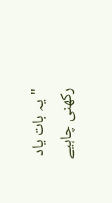"یہ بات یاد رکھنی چاہیے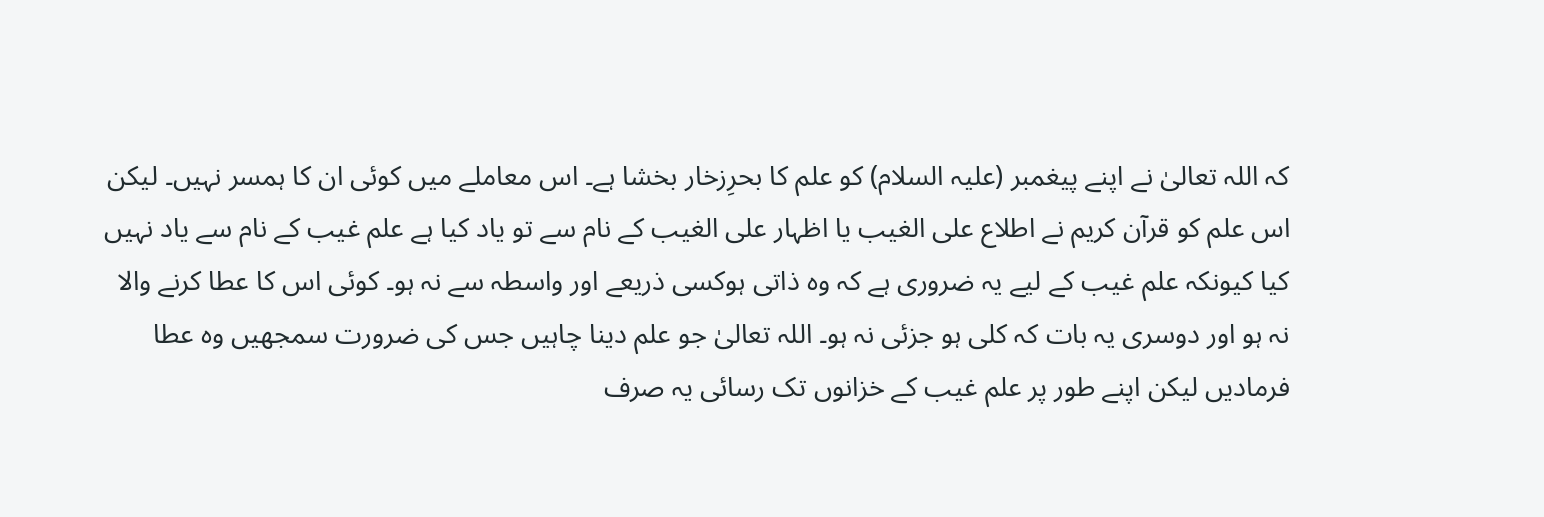کہ اللہ تعالیٰ نے اپنے پیغمبر (علیہ السلام) کو علم کا بحرِزخار بخشا ہے۔ اس معاملے میں کوئی ان کا ہمسر نہیں۔ لیکن اس علم کو قرآن کریم نے اطلاع علی الغیب یا اظہار علی الغیب کے نام سے تو یاد کیا ہے علم غیب کے نام سے یاد نہیں کیا کیونکہ علم غیب کے لیے یہ ضروری ہے کہ وہ ذاتی ہوکسی ذریعے اور واسطہ سے نہ ہو۔ کوئی اس کا عطا کرنے والا نہ ہو اور دوسری یہ بات کہ کلی ہو جزئی نہ ہو۔ اللہ تعالیٰ جو علم دینا چاہیں جس کی ضرورت سمجھیں وہ عطا فرمادیں لیکن اپنے طور پر علم غیب کے خزانوں تک رسائی یہ صرف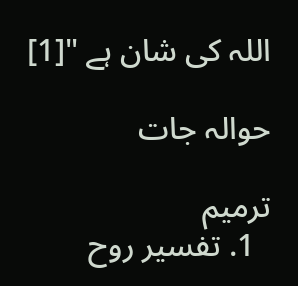اللہ کی شان ہے "[1]

حوالہ جات

ترمیم
  1. تفسیر روح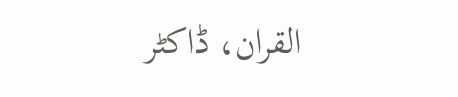القران، ڈاکٹر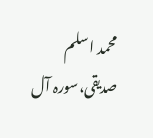محمد اسلم صدیقی،سورہ آل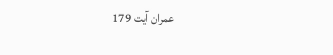عمران آیت 179